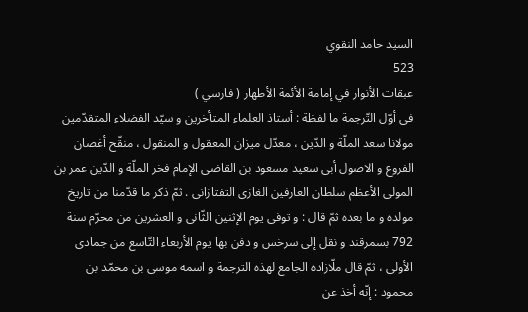السيد حامد النقوي
523
عبقات الأنوار في إمامة الأئمة الأطهار ( فارسي )
فى أوّل التّرجمة ما لفظة : أستاذ العلماء المتأخرين و سيّد الفضلاء المتقدّمين مولانا سعد الملّة و الدّين ، معدّل ميزان المعقول و المنقول ، منقّح أغصان الفروع و الاصول أبى سعيد مسعود بن القاضى الإمام فخر الملّة و الدّين عمر بن المولى الأعظم سلطان العارفين الغازى التفتازانى . ثمّ ذكر ما قدّمنا من تاريخ مولده و ما بعده ثمّ قال : و توفى يوم الإثنين الثّانى و العشرين من محرّم سنة 792 بسمرقند و نقل إلى سرخس و دفن بها يوم الأربعاء التّاسع من جمادى الأولى ، ثمّ قال ملّازاده الجامع لهذه الترجمة و اسمه موسى بن محمّد بن محمود : إنّه أخذ عن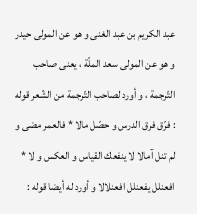عبد الكريم بن عبد الغنى و هو عن المولى حيدر و هو عن المولى سعد الملّة ، يعنى صاحب التّرجمة ، و أورد لصاحب التّرجمة من الشّعر قوله : فرّق فرق الدرس و حصّل مالا * فالعمر مضى و لم تنل آمالا لا ينفعك القياس و العكس و لا * افعنلل يفعنلل افعنلالا و أورد له أيضا قوله :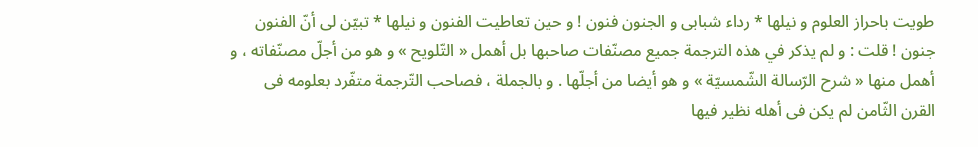طويت باحراز العلوم و نيلها * رداء شبابى و الجنون فنون ! و حين تعاطيت الفنون و نيلها * تبيّن لى أنّ الفنون جنون ! قلت : و لم يذكر في هذه الترجمة جميع مصنّفات صاحبها بل أهمل « التّلويح » و هو من أجلّ مصنّفاته ، و أهمل منها « شرح الرّسالة الشّمسيّة » و هو أيضا من أجلّها . و بالجملة ، فصاحب التّرجمة متفّرد بعلومه فى القرن الثّامن لم يكن فى أهله نظير فيها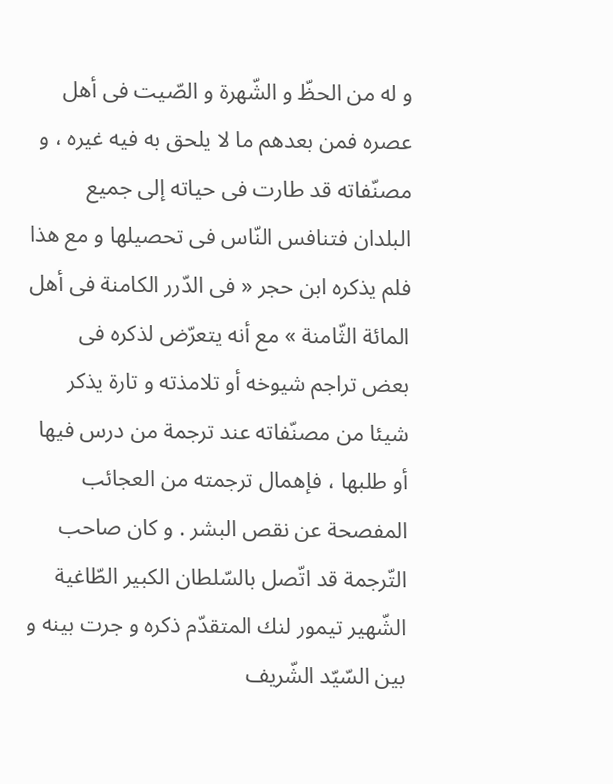و له من الحظّ و الشّهرة و الصّيت فى أهل عصره فمن بعدهم ما لا يلحق به فيه غيره ، و مصنّفاته قد طارت فى حياته إلى جميع البلدان فتنافس النّاس فى تحصيلها و مع هذا فلم يذكره ابن حجر « فى الدّرر الكامنة فى أهل المائة الثّامنة » مع أنه يتعرّض لذكره فى بعض تراجم شيوخه أو تلامذته و تارة يذكر شيئا من مصنّفاته عند ترجمة من درس فيها أو طلبها ، فإهمال ترجمته من العجائب المفصحة عن نقص البشر . و كان صاحب التّرجمة قد اتّصل بالسّلطان الكبير الطّاغية الشّهير تيمور لنك المتقدّم ذكره و جرت بينه و بين السّيّد الشّريف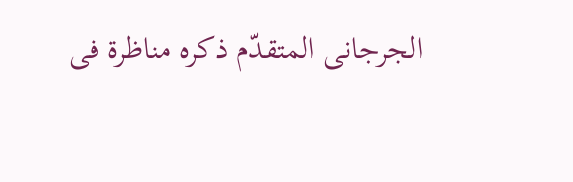الجرجانى المتقدّم ذكره مناظرة فى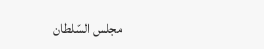مجلس السّلطان